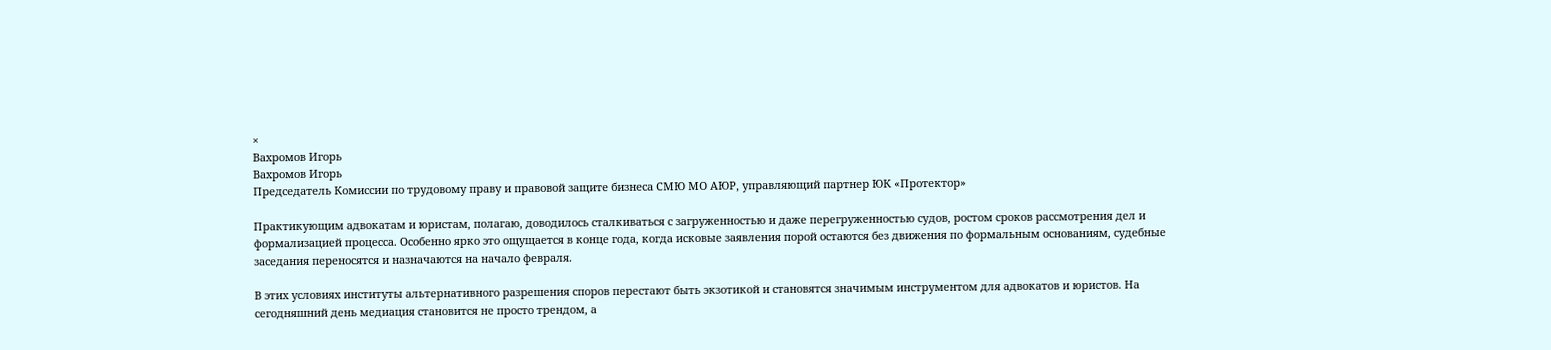×
Вахромов Игорь
Вахромов Игорь
Председатель Комиссии по трудовому праву и правовой защите бизнеса СМЮ МО АЮР, управляющий партнер ЮК «Протектор»

Практикующим адвокатам и юристам, полагаю, доводилось сталкиваться с загруженностью и даже перегруженностью судов, ростом сроков рассмотрения дел и формализацией процесса. Особенно ярко это ощущается в конце года, когда исковые заявления порой остаются без движения по формальным основаниям, судебные заседания переносятся и назначаются на начало февраля.

В этих условиях институты альтернативного разрешения споров перестают быть экзотикой и становятся значимым инструментом для адвокатов и юристов. На сегодняшний день медиация становится не просто трендом, а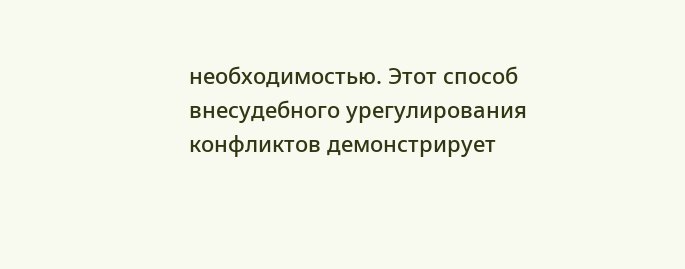необходимостью. Этот способ внесудебного урегулирования конфликтов демонстрирует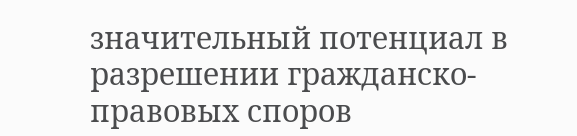значительный потенциал в разрешении гражданско-правовых споров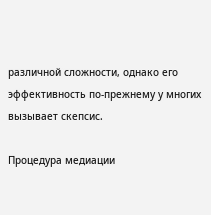различной сложности, однако его эффективность по-прежнему у многих вызывает скепсис.

Процедура медиации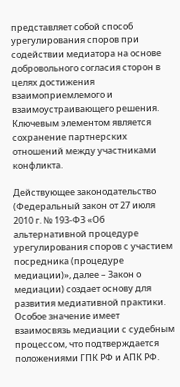представляет собой способ урегулирования споров при содействии медиатора на основе добровольного согласия сторон в целях достижения взаимоприемлемого и взаимоустраивающего решения. Ключевым элементом является сохранение партнерских отношений между участниками конфликта.

Действующее законодательство (Федеральный закон от 27 июля 2010 г. № 193-ФЗ «Об альтернативной процедуре урегулирования споров с участием посредника (процедуре медиации)», далее – Закон о медиации) создает основу для развития медиативной практики. Особое значение имеет взаимосвязь медиации с судебным процессом, что подтверждается положениями ГПК РФ и АПК РФ.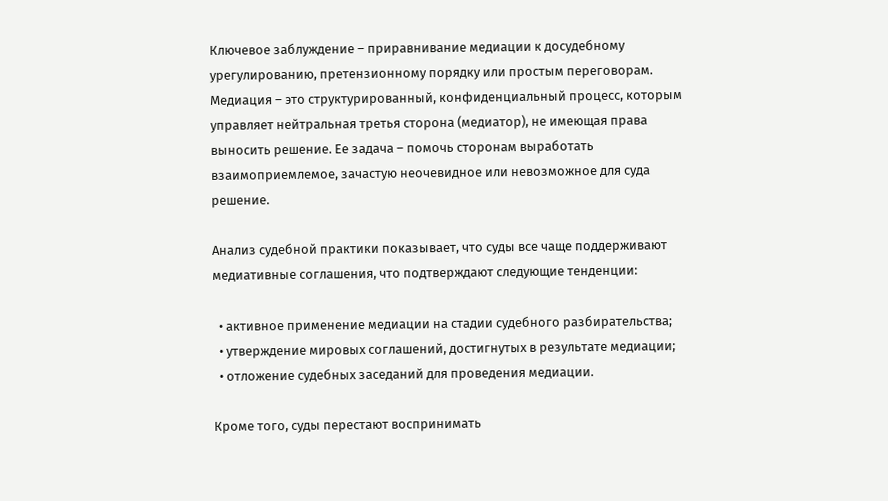Ключевое заблуждение – приравнивание медиации к досудебному урегулированию, претензионному порядку или простым переговорам. Медиация – это структурированный, конфиденциальный процесс, которым управляет нейтральная третья сторона (медиатор), не имеющая права выносить решение. Ее задача – помочь сторонам выработать взаимоприемлемое, зачастую неочевидное или невозможное для суда решение.

Анализ судебной практики показывает, что суды все чаще поддерживают медиативные соглашения, что подтверждают следующие тенденции:

  • активное применение медиации на стадии судебного разбирательства;
  • утверждение мировых соглашений, достигнутых в результате медиации;
  • отложение судебных заседаний для проведения медиации.

Кроме того, суды перестают воспринимать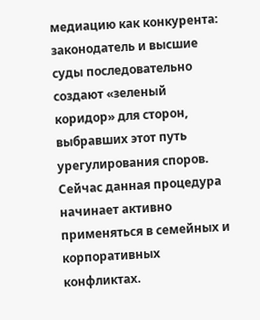медиацию как конкурента: законодатель и высшие суды последовательно создают «зеленый коридор» для сторон, выбравших этот путь урегулирования споров. Сейчас данная процедура начинает активно применяться в семейных и корпоративных конфликтах.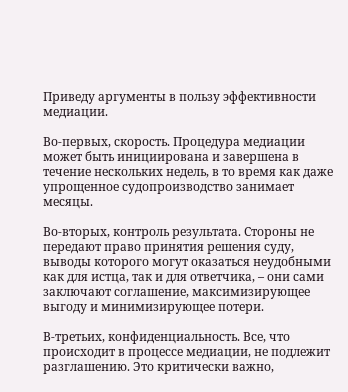Приведу аргументы в пользу эффективности медиации.

Во-первых, скорость. Процедура медиации может быть инициирована и завершена в течение нескольких недель, в то время как даже упрощенное судопроизводство занимает месяцы.

Во-вторых, контроль результата. Стороны не передают право принятия решения суду, выводы которого могут оказаться неудобными как для истца, так и для ответчика, – они сами заключают соглашение, максимизирующее выгоду и минимизирующее потери.

В-третьих, конфиденциальность. Все, что происходит в процессе медиации, не подлежит разглашению. Это критически важно,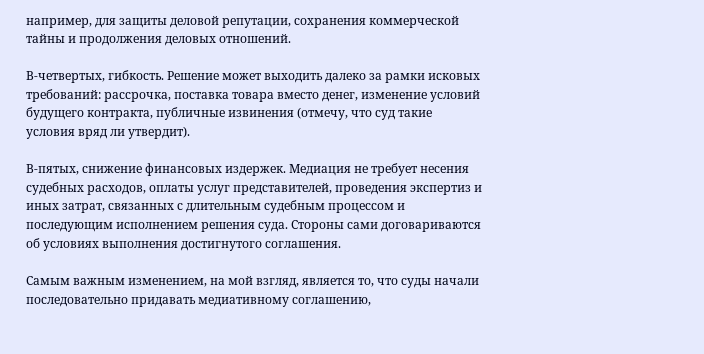например, для защиты деловой репутации, сохранения коммерческой тайны и продолжения деловых отношений.

В-четвертых, гибкость. Решение может выходить далеко за рамки исковых требований: рассрочка, поставка товара вместо денег, изменение условий будущего контракта, публичные извинения (отмечу, что суд такие условия вряд ли утвердит).

В-пятых, снижение финансовых издержек. Медиация не требует несения судебных расходов, оплаты услуг представителей, проведения экспертиз и иных затрат, связанных с длительным судебным процессом и последующим исполнением решения суда. Стороны сами договариваются об условиях выполнения достигнутого соглашения.

Самым важным изменением, на мой взгляд, является то, что суды начали последовательно придавать медиативному соглашению,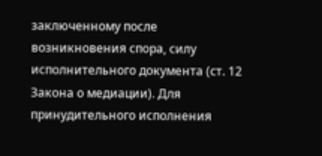заключенному после возникновения спора, силу исполнительного документа (ст. 12 Закона о медиации). Для принудительного исполнения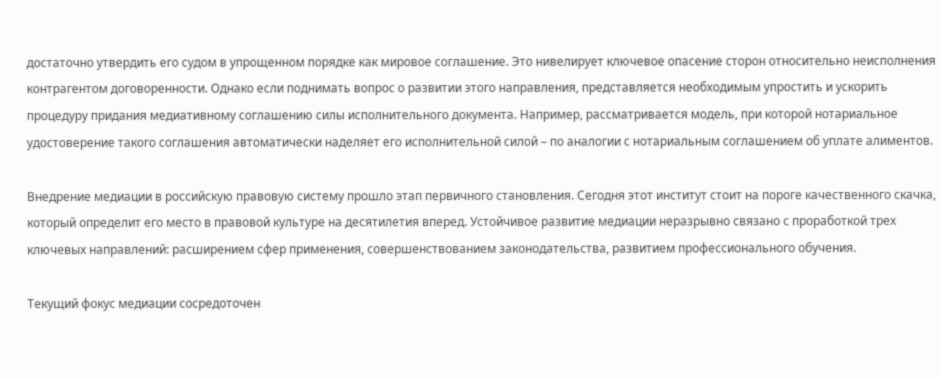достаточно утвердить его судом в упрощенном порядке как мировое соглашение. Это нивелирует ключевое опасение сторон относительно неисполнения контрагентом договоренности. Однако если поднимать вопрос о развитии этого направления, представляется необходимым упростить и ускорить процедуру придания медиативному соглашению силы исполнительного документа. Например, рассматривается модель, при которой нотариальное удостоверение такого соглашения автоматически наделяет его исполнительной силой – по аналогии с нотариальным соглашением об уплате алиментов.

Внедрение медиации в российскую правовую систему прошло этап первичного становления. Сегодня этот институт стоит на пороге качественного скачка, который определит его место в правовой культуре на десятилетия вперед. Устойчивое развитие медиации неразрывно связано с проработкой трех ключевых направлений: расширением сфер применения, совершенствованием законодательства, развитием профессионального обучения.

Текущий фокус медиации сосредоточен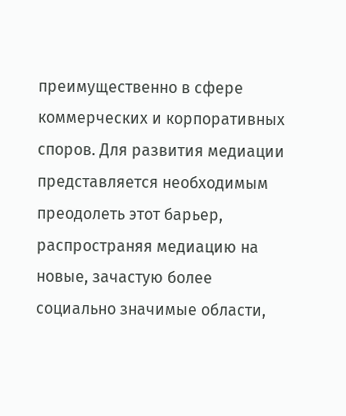преимущественно в сфере коммерческих и корпоративных споров. Для развития медиации представляется необходимым преодолеть этот барьер, распространяя медиацию на новые, зачастую более социально значимые области,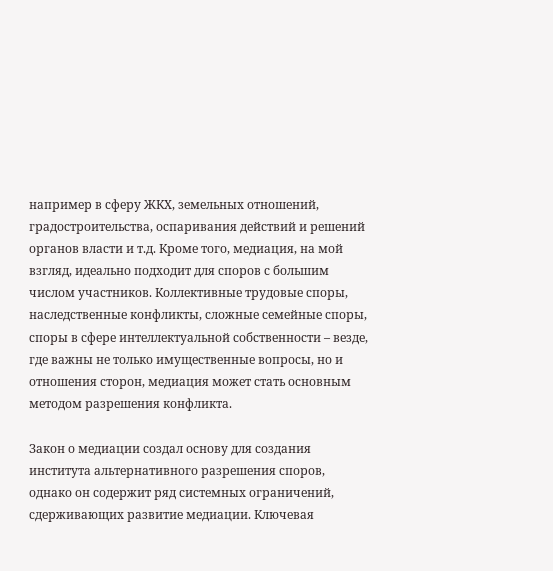например в сферу ЖКХ, земельных отношений, градостроительства, оспаривания действий и решений органов власти и т.д. Кроме того, медиация, на мой взгляд, идеально подходит для споров с большим числом участников. Коллективные трудовые споры, наследственные конфликты, сложные семейные споры, споры в сфере интеллектуальной собственности – везде, где важны не только имущественные вопросы, но и отношения сторон, медиация может стать основным методом разрешения конфликта.

Закон о медиации создал основу для создания института альтернативного разрешения споров, однако он содержит ряд системных ограничений, сдерживающих развитие медиации. Ключевая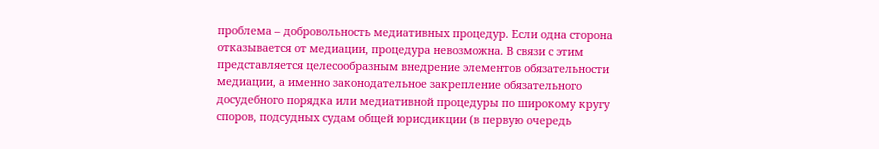проблема – добровольность медиативных процедур. Если одна сторона отказывается от медиации, процедура невозможна. В связи с этим представляется целесообразным внедрение элементов обязательности медиации, а именно законодательное закрепление обязательного досудебного порядка или медиативной процедуры по широкому кругу споров, подсудных судам общей юрисдикции (в первую очередь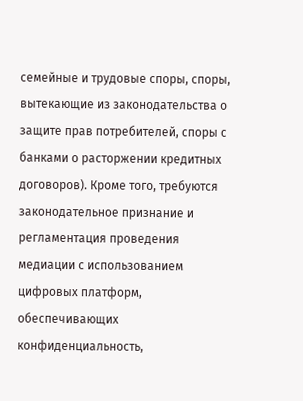семейные и трудовые споры, споры, вытекающие из законодательства о защите прав потребителей, споры с банками о расторжении кредитных договоров). Кроме того, требуются законодательное признание и регламентация проведения медиации с использованием цифровых платформ, обеспечивающих конфиденциальность,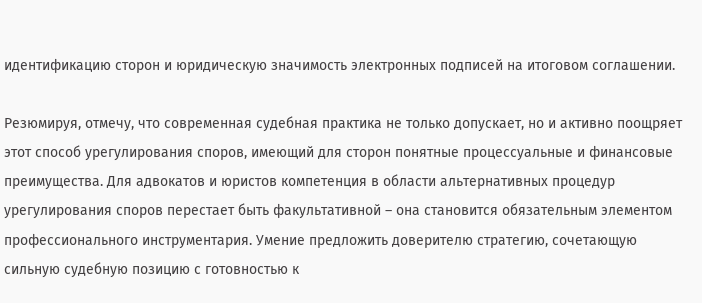идентификацию сторон и юридическую значимость электронных подписей на итоговом соглашении.

Резюмируя, отмечу, что современная судебная практика не только допускает, но и активно поощряет этот способ урегулирования споров, имеющий для сторон понятные процессуальные и финансовые преимущества. Для адвокатов и юристов компетенция в области альтернативных процедур урегулирования споров перестает быть факультативной – она становится обязательным элементом профессионального инструментария. Умение предложить доверителю стратегию, сочетающую сильную судебную позицию с готовностью к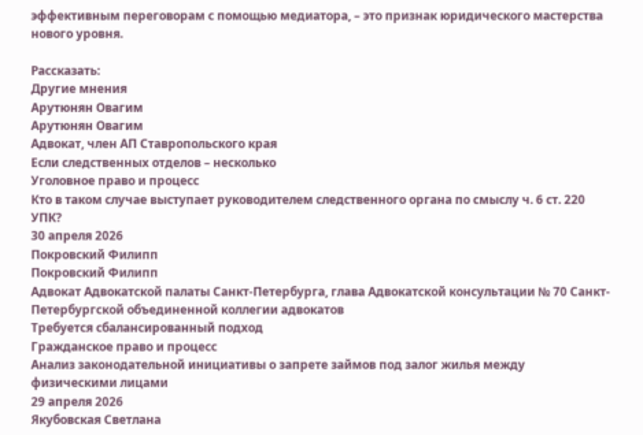эффективным переговорам с помощью медиатора, – это признак юридического мастерства нового уровня.

Рассказать:
Другие мнения
Арутюнян Овагим
Арутюнян Овагим
Адвокат, член АП Ставропольского края
Если следственных отделов – несколько
Уголовное право и процесс
Кто в таком случае выступает руководителем следственного органа по смыслу ч. 6 ст. 220 УПК?
30 апреля 2026
Покровский Филипп
Покровский Филипп
Адвокат Адвокатской палаты Санкт-Петербурга, глава Адвокатской консультации № 70 Санкт-Петербургской объединенной коллегии адвокатов
Требуется сбалансированный подход
Гражданское право и процесс
Анализ законодательной инициативы о запрете займов под залог жилья между физическими лицами
29 апреля 2026
Якубовская Светлана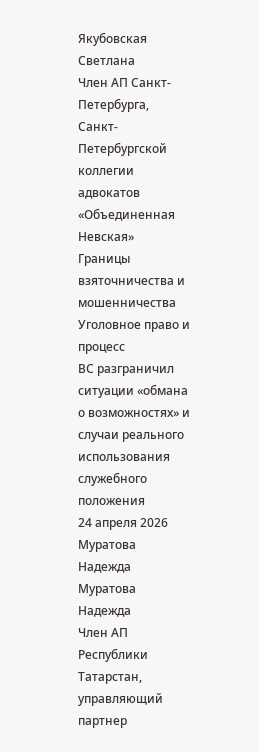Якубовская Светлана
Член АП Санкт-Петербурга, Санкт-Петербургской коллегии адвокатов «Объединенная Невская»
Границы взяточничества и мошенничества
Уголовное право и процесс
ВС разграничил ситуации «обмана о возможностях» и случаи реального использования служебного положения
24 апреля 2026
Муратова Надежда
Муратова Надежда
Член АП Республики Татарстан, управляющий партнер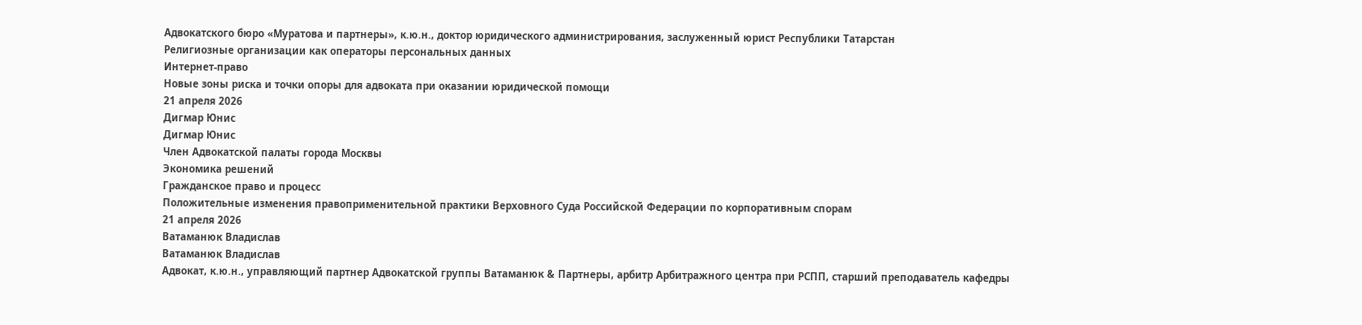Адвокатского бюро «Муратова и партнеры», к.ю.н., доктор юридического администрирования, заслуженный юрист Республики Татарстан
Религиозные организации как операторы персональных данных
Интернет-право
Новые зоны риска и точки опоры для адвоката при оказании юридической помощи
21 апреля 2026
Дигмар Юнис
Дигмар Юнис
Член Адвокатской палаты города Москвы
Экономика решений
Гражданское право и процесс
Положительные изменения правоприменительной практики Верховного Суда Российской Федерации по корпоративным спорам
21 апреля 2026
Ватаманюк Владислав
Ватаманюк Владислав
Адвокат, к.ю.н., управляющий партнер Адвокатской группы Ватаманюк & Партнеры, арбитр Арбитражного центра при РСПП, старший преподаватель кафедры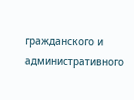гражданского и административного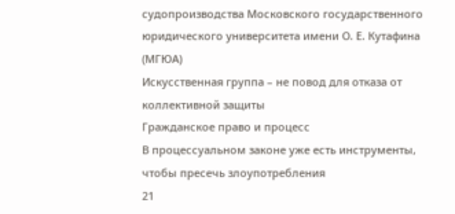судопроизводства Московского государственного юридического университета имени О. Е. Кутафина (МГЮА)
Искусственная группа – не повод для отказа от коллективной защиты
Гражданское право и процесс
В процессуальном законе уже есть инструменты, чтобы пресечь злоупотребления
21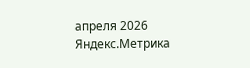апреля 2026
Яндекс.Метрика